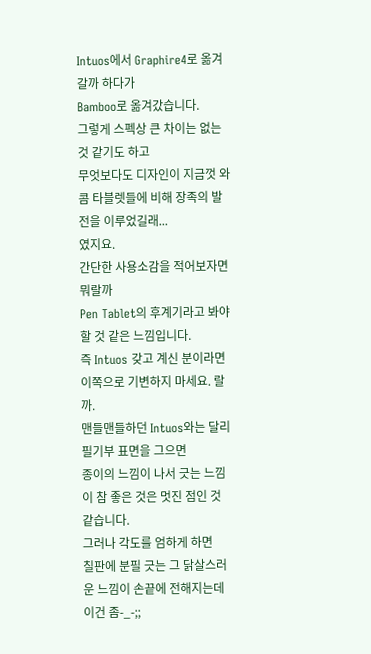Intuos에서 Graphire4로 옮겨갈까 하다가
Bamboo로 옮겨갔습니다.
그렇게 스펙상 큰 차이는 없는 것 같기도 하고
무엇보다도 디자인이 지금껏 와콤 타블렛들에 비해 장족의 발전을 이루었길래...
였지요.
간단한 사용소감을 적어보자면
뭐랄까
Pen Tablet의 후계기라고 봐야 할 것 같은 느낌입니다.
즉 Intuos 갖고 계신 분이라면 이쪽으로 기변하지 마세요. 랄까.
맨들맨들하던 Intuos와는 달리 필기부 표면을 그으면
종이의 느낌이 나서 긋는 느낌이 참 좋은 것은 멋진 점인 것 같습니다.
그러나 각도를 엄하게 하면
칠판에 분필 긋는 그 닭살스러운 느낌이 손끝에 전해지는데 이건 좀-_-;;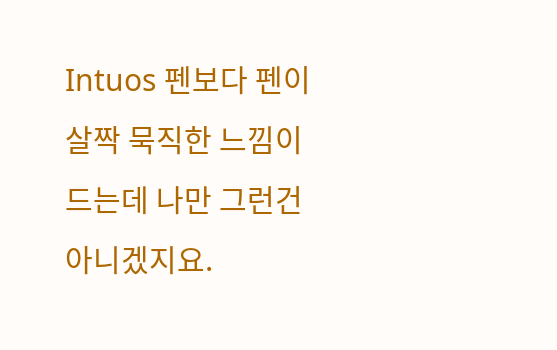Intuos 펜보다 펜이 살짝 묵직한 느낌이 드는데 나만 그런건 아니겠지요.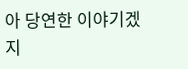아 당연한 이야기겠지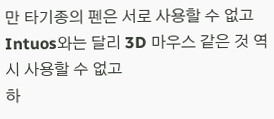만 타기종의 펜은 서로 사용할 수 없고
Intuos와는 달리 3D 마우스 같은 것 역시 사용할 수 없고
하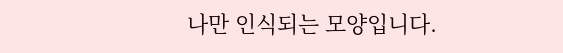나만 인식되는 모양입니다.